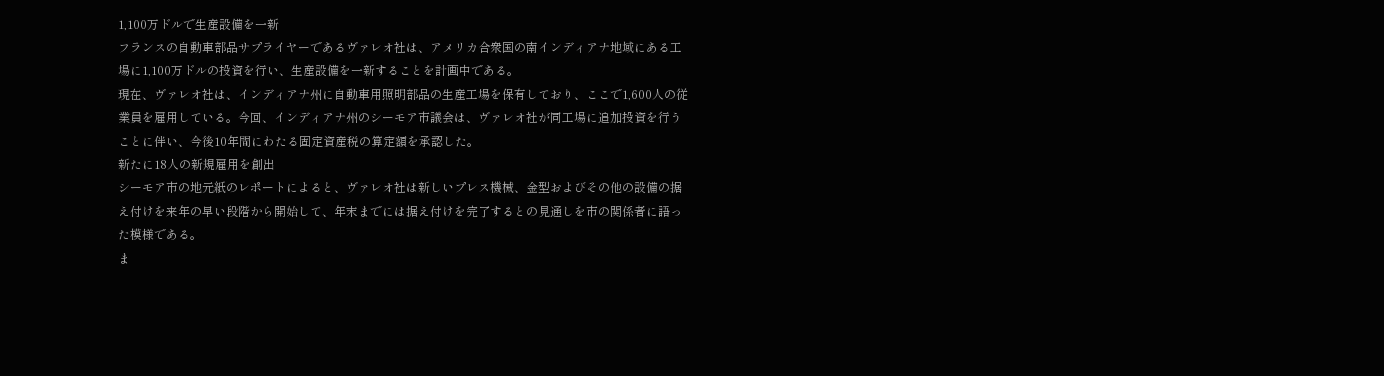1,100万ドルで生産設備を一新
フランスの自動車部品サプライヤーであるヴァレオ社は、アメリカ合衆国の南インディアナ地域にある工場に1,100万ドルの投資を行い、生産設備を一新することを計画中である。
現在、ヴァレオ社は、インディアナ州に自動車用照明部品の生産工場を保有しており、ここで1,600人の従業員を雇用している。今回、インディアナ州のシーモア市議会は、ヴァレオ社が同工場に追加投資を行うことに伴い、今後10年間にわたる固定資産税の算定額を承認した。
新たに18人の新規雇用を創出
シーモア市の地元紙のレポートによると、ヴァレオ社は新しいプレス機械、金型およびその他の設備の据え付けを来年の早い段階から開始して、年末までには据え付けを完了するとの見通しを市の関係者に語った模様である。
ま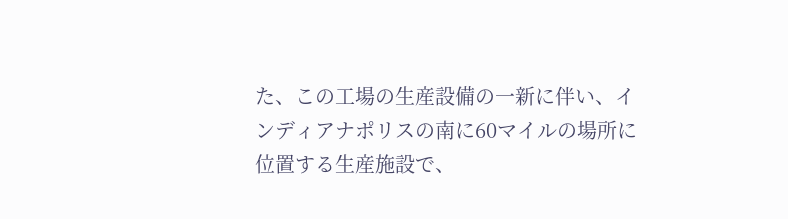た、この工場の生産設備の一新に伴い、インディアナポリスの南に60マイルの場所に位置する生産施設で、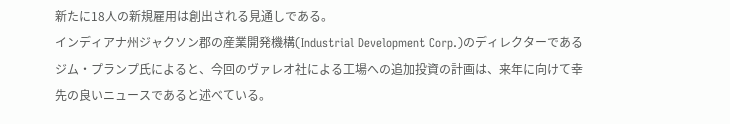新たに18人の新規雇用は創出される見通しである。
インディアナ州ジャクソン郡の産業開発機構(Industrial Development Corp.)のディレクターであるジム・プランプ氏によると、今回のヴァレオ社による工場への追加投資の計画は、来年に向けて幸先の良いニュースであると述べている。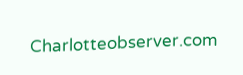Charlotteobserver.com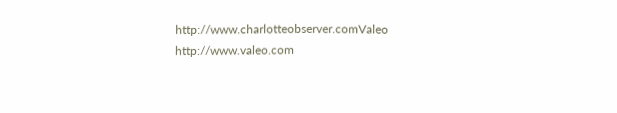http://www.charlotteobserver.comValeo
http://www.valeo.com